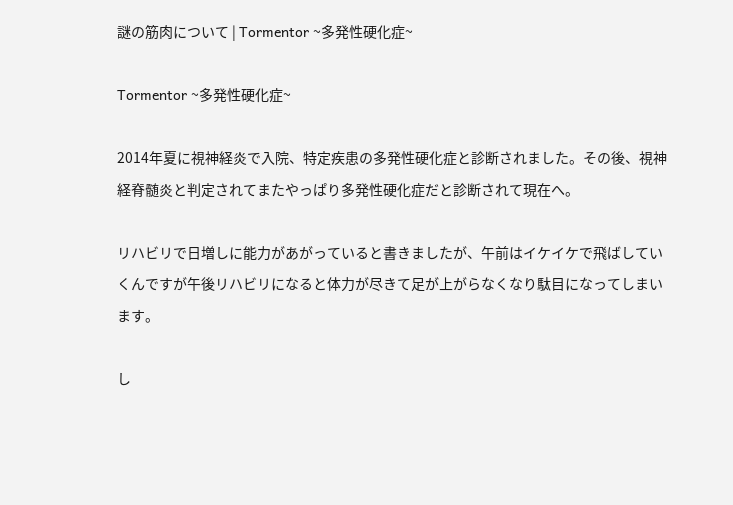謎の筋肉について | Tormentor ~多発性硬化症~

Tormentor ~多発性硬化症~

2014年夏に視神経炎で入院、特定疾患の多発性硬化症と診断されました。その後、視神経脊髄炎と判定されてまたやっぱり多発性硬化症だと診断されて現在へ。

リハビリで日増しに能力があがっていると書きましたが、午前はイケイケで飛ばしていくんですが午後リハビリになると体力が尽きて足が上がらなくなり駄目になってしまいます。

し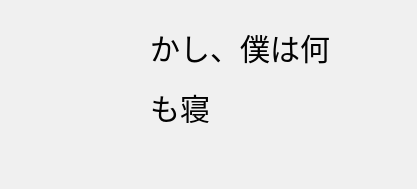かし、僕は何も寝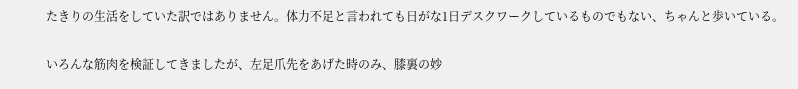たきりの生活をしていた訳ではありません。体力不足と言われても日がな1日デスクワークしているものでもない、ちゃんと歩いている。

いろんな筋肉を検証してきましたが、左足爪先をあげた時のみ、膝裏の妙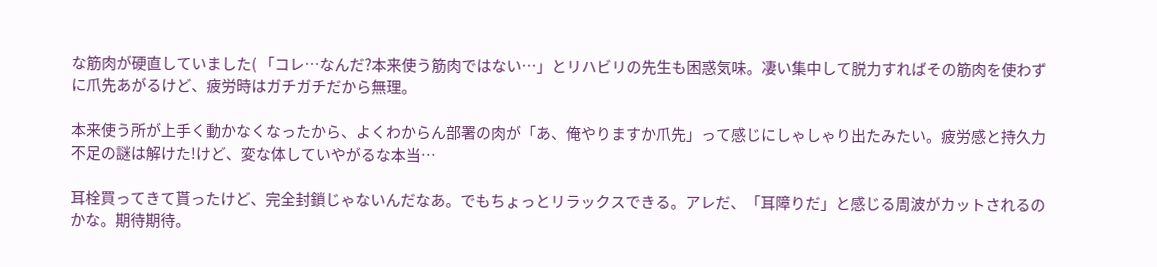な筋肉が硬直していました( 「コレ…なんだ?本来使う筋肉ではない…」とリハビリの先生も困惑気味。凄い集中して脱力すればその筋肉を使わずに爪先あがるけど、疲労時はガチガチだから無理。

本来使う所が上手く動かなくなったから、よくわからん部署の肉が「あ、俺やりますか爪先」って感じにしゃしゃり出たみたい。疲労感と持久力不足の謎は解けた!けど、変な体していやがるな本当…

耳栓買ってきて貰ったけど、完全封鎖じゃないんだなあ。でもちょっとリラックスできる。アレだ、「耳障りだ」と感じる周波がカットされるのかな。期待期待。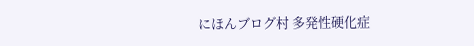にほんブログ村 多発性硬化症